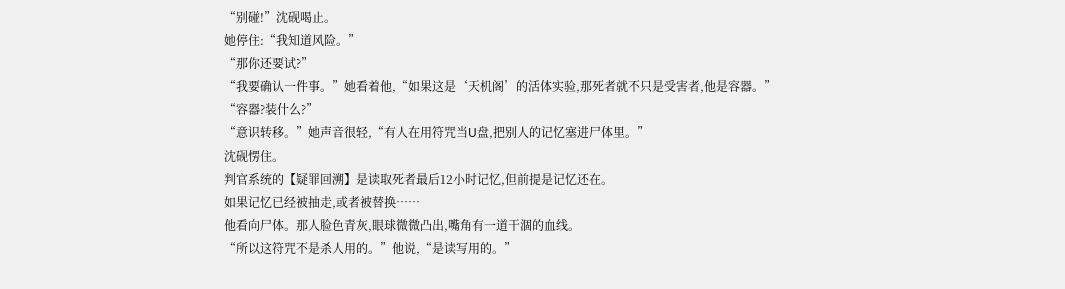“别碰!”沈砚喝止。
她停住:“我知道风险。”
“那你还要试?”
“我要确认一件事。”她看着他,“如果这是‘天机阁’的活体实验,那死者就不只是受害者,他是容器。”
“容器?装什么?”
“意识转移。”她声音很轻,“有人在用符咒当U盘,把别人的记忆塞进尸体里。”
沈砚愣住。
判官系统的【疑罪回溯】是读取死者最后12小时记忆,但前提是记忆还在。
如果记忆已经被抽走,或者被替换……
他看向尸体。那人脸色青灰,眼球微微凸出,嘴角有一道干涸的血线。
“所以这符咒不是杀人用的。”他说,“是读写用的。”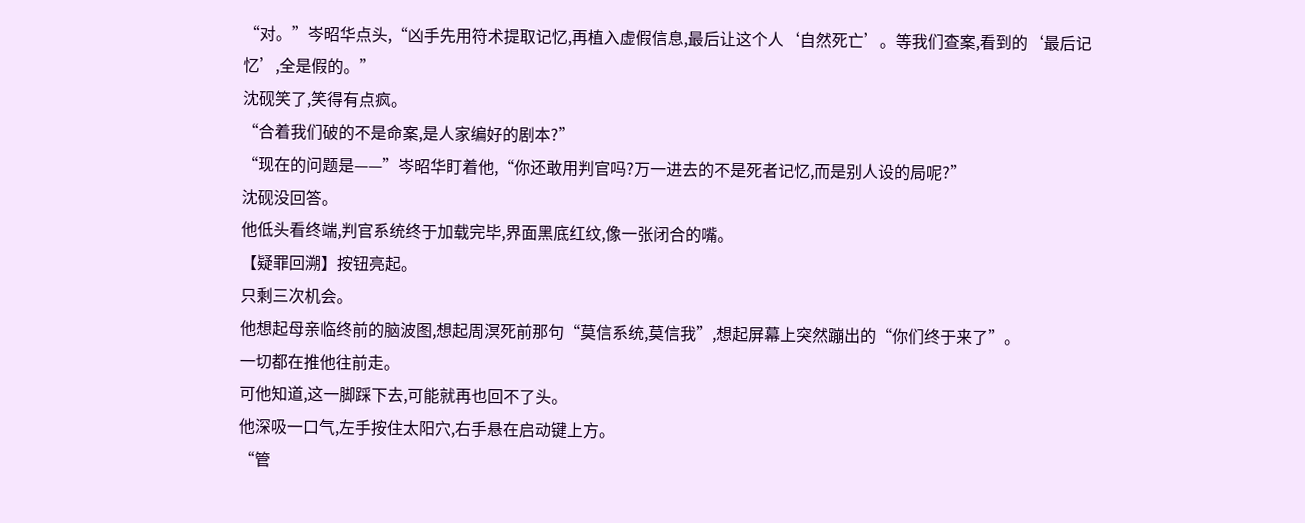“对。”岑昭华点头,“凶手先用符术提取记忆,再植入虚假信息,最后让这个人‘自然死亡’。等我们查案,看到的‘最后记忆’,全是假的。”
沈砚笑了,笑得有点疯。
“合着我们破的不是命案,是人家编好的剧本?”
“现在的问题是——”岑昭华盯着他,“你还敢用判官吗?万一进去的不是死者记忆,而是别人设的局呢?”
沈砚没回答。
他低头看终端,判官系统终于加载完毕,界面黑底红纹,像一张闭合的嘴。
【疑罪回溯】按钮亮起。
只剩三次机会。
他想起母亲临终前的脑波图,想起周溟死前那句“莫信系统,莫信我”,想起屏幕上突然蹦出的“你们终于来了”。
一切都在推他往前走。
可他知道,这一脚踩下去,可能就再也回不了头。
他深吸一口气,左手按住太阳穴,右手悬在启动键上方。
“管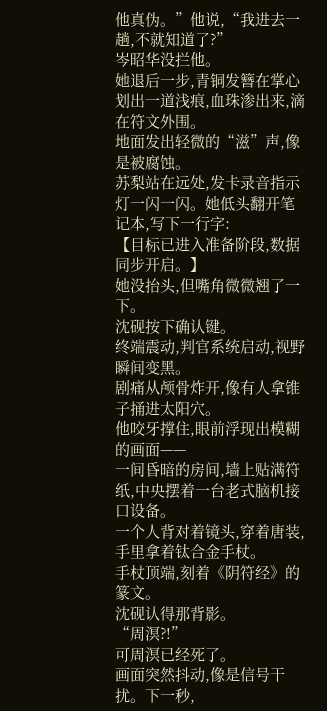他真伪。”他说,“我进去一趟,不就知道了?”
岑昭华没拦他。
她退后一步,青铜发簪在掌心划出一道浅痕,血珠渗出来,滴在符文外围。
地面发出轻微的“滋”声,像是被腐蚀。
苏梨站在远处,发卡录音指示灯一闪一闪。她低头翻开笔记本,写下一行字:
【目标已进入准备阶段,数据同步开启。】
她没抬头,但嘴角微微翘了一下。
沈砚按下确认键。
终端震动,判官系统启动,视野瞬间变黑。
剧痛从颅骨炸开,像有人拿锥子捅进太阳穴。
他咬牙撑住,眼前浮现出模糊的画面——
一间昏暗的房间,墙上贴满符纸,中央摆着一台老式脑机接口设备。
一个人背对着镜头,穿着唐装,手里拿着钛合金手杖。
手杖顶端,刻着《阴符经》的篆文。
沈砚认得那背影。
“周溟?!”
可周溟已经死了。
画面突然抖动,像是信号干扰。下一秒,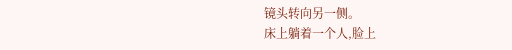镜头转向另一侧。
床上躺着一个人,脸上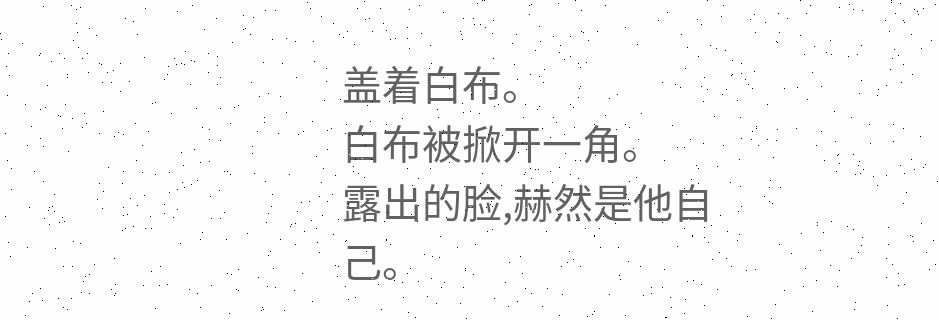盖着白布。
白布被掀开一角。
露出的脸,赫然是他自己。